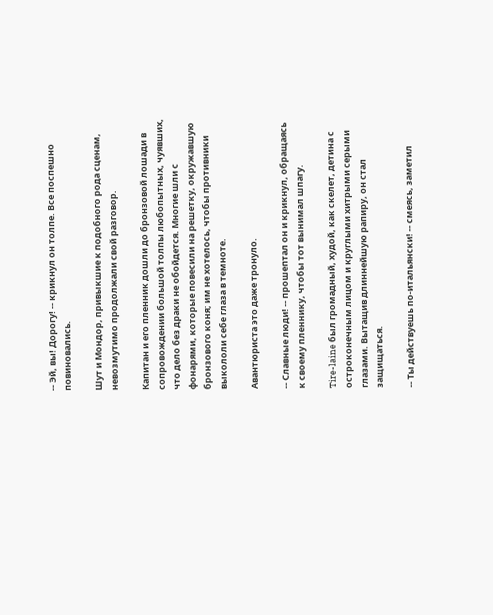-- Эй, вы! Дорогу! -- крикнул он толпе. Все поспешно повиновались.

Шут и Мондор, привыкшие к подобного рода сценам, невозмутимо продолжали свой разговор.

Капитан и его пленник дошли до бронзовой лошади в сопровождении большой толпы любопытных, чуявших, что дело без драки не обойдется. Многие шли с фонарями, которые повесили на решетку, окружавшую бронзового коня; им не хотелось, чтобы противники выкололи себе глаза в темноте.

Авантюриста это даже тронуло.

-- Славные люди! -- прошептал он и крикнул, обращаясь к своему пленнику, чтобы тот вынимал шпагу.

Tire-laine был громадный, худой, как скелет, детина с остроконечным лицом и круглыми хитрыми серыми глазами. Вытащив длиннейшую рапиру, он стал защищаться.

-- Ты действуешь по-итальянски! -- смеясь, заметил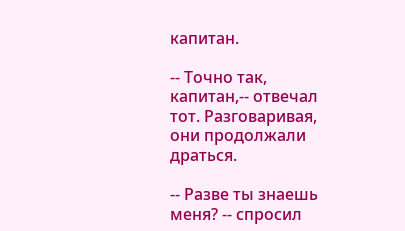капитан.

-- Точно так, капитан,-- отвечал тот. Разговаривая, они продолжали драться.

-- Разве ты знаешь меня? -- спросил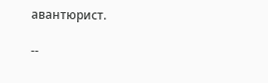авантюрист.

--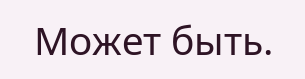Может быть.